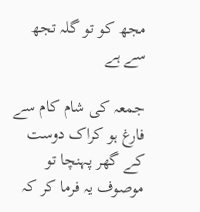مجھ کو تو گلہ تجھ سے ہے

جمعہ کی شام کام سے فارغ ہو کراک دوست کے گھر پہنچا تو موصوف یہ فرما کر کہ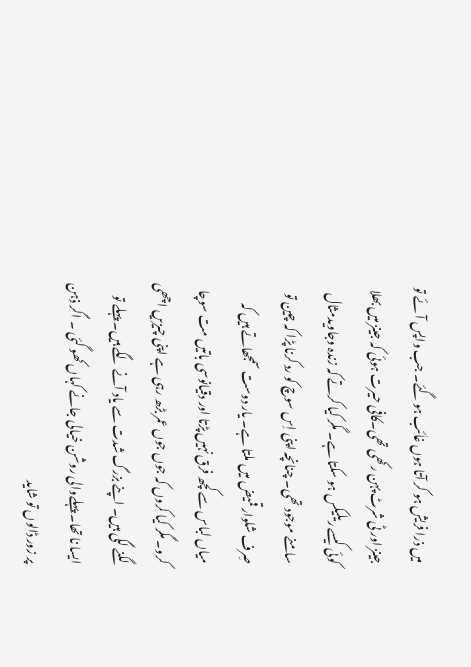میں ذرا فریش ہو کر آتا ہوں غاٰئب ہو گئے۔ جب واپس آئے تو جینز اور ٹی شرٹ پہن رکھی تھی۔کافی حیرت ہوئی کہ جینز میں بھلا کوئی کیسے ریلیکس ہو سکتا ہے۔ مگر کیا کرتے کہ زندہ وجاویدمثال سامنے موجود تھی۔ چنانچہ اپنی اِس سوچ کو رد کرنا پڑا کہ چین تو صِرف شلوار قمیض میں ملتا ہے۔ یار دوست سمجھاتے ہیں کہ میاں لباس سے کچھ فرق نہیں پڑتا اور دقیانوسی باتیں مت سوچا کرو۔ مگر کیا کروں کہ جوں جوں عمر بڑھ رہی ہے اپنی چیزیں اچھی لگنے لگی ہیں۔ اپنے بزرگ شدت سے یاد آنے لگے ہیں۔ پہلے تو ایسا نا تھا۔ پہلےوالی روشن خیالی جانے کہاں کھو گئی ۔ اگر ذہن پر زور ڈالوں تو شاید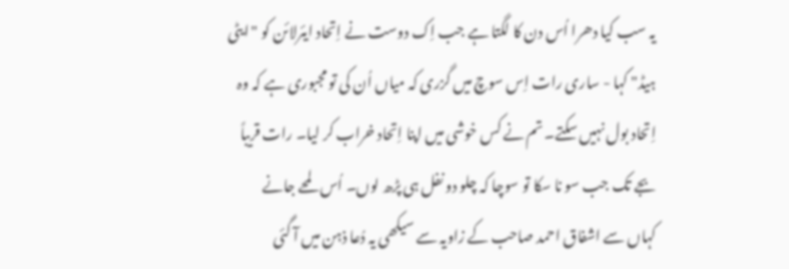یہ سب کیا دھرا اُس دن کا لگتا ہے جب اِک دوست نے اِتحاد ایئرلائن کو "ایٹی ہیڈ" کہا - ساری رات اِس سوچ میں گزری کہ میاں اُن کی تو مجبوری ہے کہ وہ اِتحاد بول نہیں سکتے۔ تم نے کس خوشی میں اپنا اِتحاد خراب کر لیا۔ رات قریباً بجے تک جب سو نا سکا تو سوچا کہ چلو دو نفل ہی پڑھ لوں۔ اُس لمحے جانے کہاں سے اشفاق احمد صاحب کے زاویہ سے سیکھی یہ دُعا ذہن میں آ گئی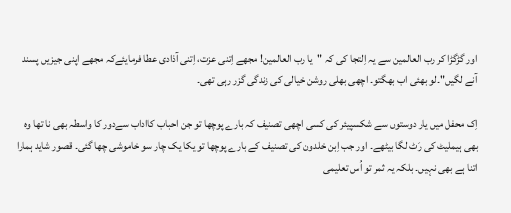اور گڑگڑا کر رب العالمین سے یہ اِلتجا کی کہ "یا رب العالمین! مجھے اِتنی عزت، اِتنی آذادی عطا فرمایئےکہ مجھے اپنی جیزیں پسند آنے لگیں"۔لو بھئی اب بھگتو۔ اچھی بھلی روشن خیالی کی زندگی گزر رہی تھی۔

اِک محفل میں یار دوستوں سے شکسپیئر کی کسی اچھی تصنیف کہ بارے پوچھا تو جن احباب کااداب سےدور کا واسطہ بھی نا تھا وہ بھی ہیملیٹ کی رَٹ لگا بیٹھے۔ اور جب اِبن خلدون کی تصنیف کے بارے پوچھا تو یکا یک چار سو خاموشی چھا گئی۔ قصور شاید ہمارا اتنا ہے بھی نہیں۔ بلکہ یہ ثمر تو اُس تعلیمی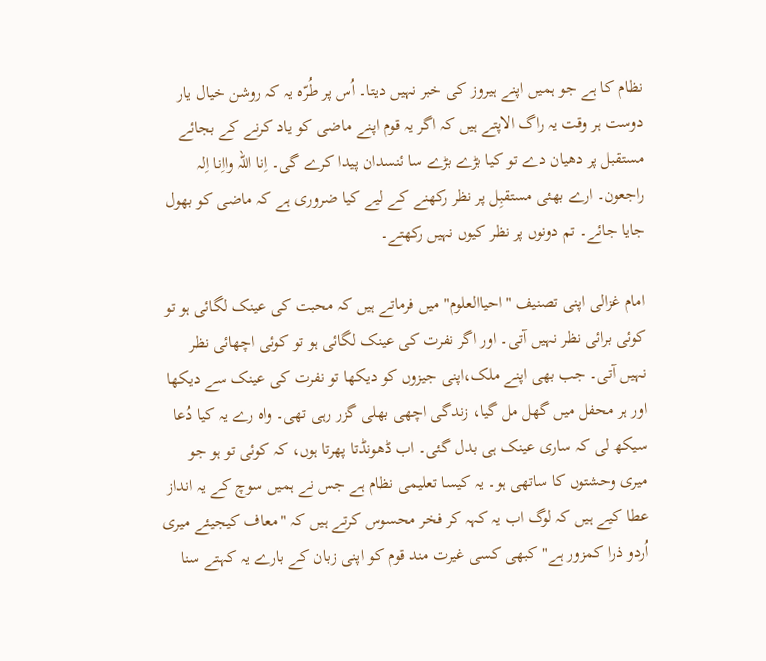نظام کا ہے جو ہمیں اپنے ہیروز کی خبر نہیں دیتا۔ اُس پر طُرّہ یہ کہ روشن خیال یار دوست ہر وقت یہ راگ الاپتے ہیں کہ اگر یہ قوم اپنے ماضی کو یاد کرنے کے بجائے مستقبل پر دھیان دے تو کیا بڑے بڑے سا ئنسدان پیدا کرے گی۔ اِنا اللہ وااِنا اِلہ راجعون۔ ارے بھئی مستقبِل پر نظر رکھنے کے لیے کیا ضروری ہے کہ ماضی کو بھول جایا جائے۔ تم دونوں پر نظر کیوں نہیں رکھتے۔

امام غزالی اپنی تصنیف "احیاالعلوم" میں فرماتے ہیں کہ محبت کی عینک لگائی ہو تو کوئی برائی نظر نہیں آتی۔ اور اگر نفرت کی عینک لگائی ہو تو کوئی اچھائی نظر نہیں آتی۔ جب بھی اپنے ملک،اپنی جیزوں کو دیکھا تو نفرت کی عینک سے دیکھا اور ہر محفل میں گھل مل گیا، زندگی اچھی بھلی گزر رہی تھی۔ واہ رے یہ کیا دُعا سیکھ لی کہ ساری عینک ہی بدل گئی۔ اب ڈھونڈتا پھرتا ہوں، کہ کوئی تو ہو جو میری وحشتوں کا ساتھی ہو۔ یہ کیسا تعلیمی نظام ہے جس نے ہمیں سوچ کے یہ انداز عطا کیے ہیں کہ لوگ اب یہ کہہ کر فخر محسوس کرتے ہیں کہ "معاف کیجیئے میری اُردو ذرا کمزور ہے" کبھی کسی غیرت مند قوم کو اپنی زبان کے بارے یہ کہتے سنا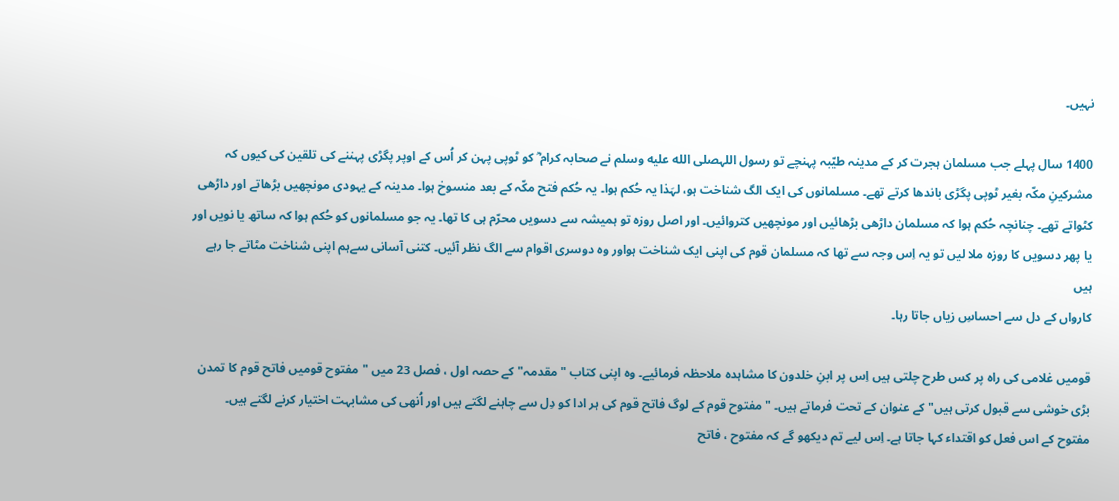نہیں۔

1400 سال پہلے جب مسلمان ہجرت کر کے مدینہ طیّبہ پہنچے تو رسول اللہصلى الله عليه وسلم نے صحابہ کرام ؓ کو ٹوپی پہن کر اُس کے اوپر پگڑی پہننے کی تلقین کی کیوں کہ مشرکینِ مکّہ بغیر ٹوپی پگڑی باندھا کرتے تھے۔ مسلمانوں کی ایک الگ شناخت ہو، لہَذا یہ حُکم ہوا۔ یہ حُکم فتح مکّہ کے بعد منسوخ ہوا۔ مدینہ کے یہودی مونچھیں بڑھاتے اور داڑھی کٹواتے تھے۔ چنانچہ حُکم ہوا کہ مسلمان داڑھی بڑھائیں اور مونچھیں کتروائیں۔ اور اصل روزہ تو ہمیشہ سے دسویں محرّم ہی کا تھا۔ یہ جو مسلمانوں کو حُکم ہوا کہ ساتھ یا نویں اور یا پھر دسویں کا روزہ ملا لیں تو یہ اِس وجہ سے تھا کہ مسلمان قوم کی اپنی ایک شناخت ہواور وہ دوسری اقوام سے الگ نظر آئیں۔ کتنی آسانی سےہم اپنی شناخت مٹاتے جا رہے ہیں
کارواں کے دل سے احساسِ زیاں جاتا رہا۔

قومیں غلامی کی راہ پر کس طرح چلتی ہیں اِس پر ابنِ خلدون کا مشاہدہ ملاحظہ فرمائیے۔ وہ اپنی کتاب "مقدمہ" کے حصہ اول ، فصل 23 میں "مفتوح قومیں فاتح قوم کا تمدن بڑی خوشی سے قبول کرتی ہیں" کے عنوان کے تحت فرماتے ہیں۔ " مفتوح قوم کے لوگ فاتح قوم کی ہر ادا کو دِل سے چاہنے لگتے ہیں اور اُنھی کی مشابہت اختیار کرنے لگتے ہیں۔ مفتوح کے اس فعل کو اقتداء کہا جاتا ہے۔ اِس لیے تم دیکھو گے کہ مفتوح ، فاتح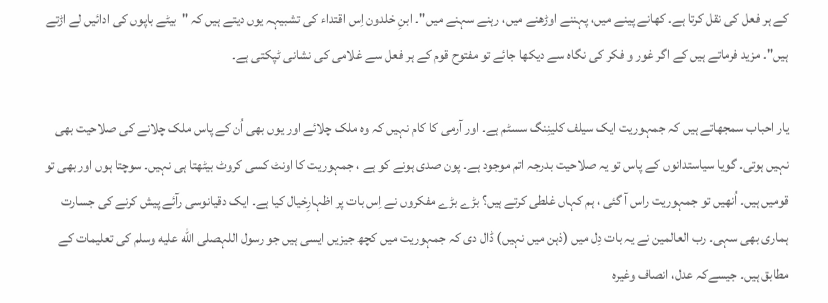کے ہر فعل کی نقل کرتا ہے۔ کھانے پینے میں، پہننے اوڑھنے میں، رہنے سہنے میں"۔ ابنِ خلدون اِس اقتداء کی تشبیہہ یوں دیتے ہیں کہ "بیٹے باپوں کی ادائیں لے اڑتے ہیں"۔ مزید فرماتے ہیں کے اگر غور و فکر کی نگاہ سے دیکھا جائے تو مفتوح قوم کے ہر فعل سے غلامی کی نشانی ٹپکتی ہے۔

یار احباب سمجھاتے ہیں کہ جمہوریت ایک سیلف کلینِنگ سسٹم ہے۔ اور آرمی کا کام نہیں کہ وہ ملک چلائے اور یوں بھی اُن کے پاس ملک چلانے کی صلاحیت بھی نہیں ہوتی۔ گویا سیاستدانوں کے پاس تو یہ صلاحیت بدرجہ اتم موجود ہے۔ پون صدی ہونے کو ہے ، جمہوریت کا اونٹ کسی کروٹ بیٹھتا ہی نہیں۔ سوچتا ہوں اور بھی تو قومیں ہیں۔ اُنھیں تو جمہوریت راس آ گئی ، ہم کہاں غلطی کرتے ہیں؟ بڑے بڑے مفکروں نے اِس بات پر اظہارِخیال کیا ہے۔ ایک دقیانوسی رآئے پیش کرنے کی جسارت ہماری بھی سہی۔ رب العالمین نے یہ بات دِل میں (ذہن میں نہیں) ڈال دی کہ جمہوریت میں کچھ جیزیں ایسی ہیں جو رسول اللہصلى الله عليه وسلم کی تعلیمات کے مطابق ہیں۔ جیسےکہ عدل، انصاف وغیرہ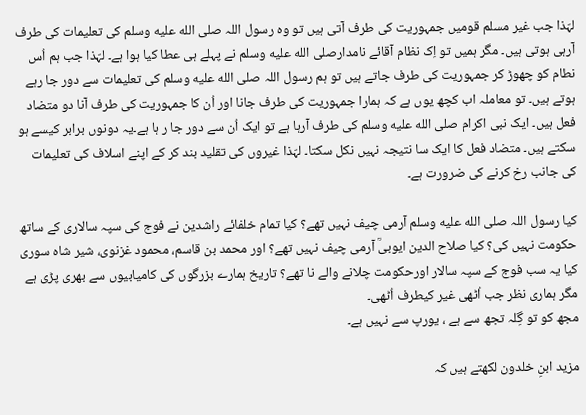لہّذا جب غیر مسلم قومیں جمہوریت کی طرف آتی ہیں تو وہ رسول اللہ صلى الله عليه وسلم کی تعلیمات کی طرف آرہی ہوتی ہیں۔ مگر ہمیں تو اِک نظام آقائے نامدارصلى الله عليه وسلم نے پہلے ہی عطا کیا ہوا ہے۔ لہّذا جب ہم اُس نطام کو چھوڑ کر جمہوریت کی طرف جاتے ہیں تو ہم رسول اللہ صلى الله عليه وسلم کی تعلیمات سے دور جا رہے ہوتے ہیں۔ تو معاملہ اب کچھ یوں ہے کہ ہمارا جمہوریت کی طرف جانا اور اُن کا جمہوریت کی طرف آنا دو متضاد فعل ہیں۔ ایک نبی اکرام صلى الله عليه وسلم کی طرف آرہا ہے تو ایک اُن سے دور جا ر ہا ہے۔یہ دونوں برابر کیسے ہو سکتے ہیں۔ متضاد فعل کا ایک سا نتیجہ نہیں نکل سکتا۔ لہّذا غیروں کی تقلید بند کر کے اپنے اسلاف کی تعلیمات کی جانب رخ کرنے کی ضرورت ہے۔

کیا رسول اللہ صلى الله عليه وسلم آرمی چیف نہیں تھے؟ کیا تمام خلفائے راشدین نے فوج کی سپہ سالاری کے ساتھ حکومت نہیں کی؟ کیا صلاح الدین ایوبیؒ آرمی چیف نہیں تھے؟ اور محمد بن قاسم، محمود غزنوی، شیر شاہ سوری کیا یہ سب فوج کے سپہ سالار اورحکومت چلانے والے نا تھے؟ تاریخ ہمارے بزرگوں کی کامیابیوں سے بھری پڑی ہے مگر ہماری نظر جب اُٹھی غیر کیطرف اُٹھی۔
مجھ کو تو گِلہ تجھ سے ہے ، یورپ سے نہیں ہے۔

مزید ابنِ خلدون لکھتے ہیں کہ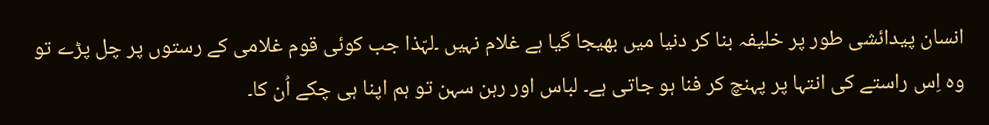انسان پیدائشی طور پر خلیفہ بنا کر دنیا میں بھیجا گیا ہے غلام نہیں ۔لہّذا جب کوئی قوم غلامی کے رستوں پر چل پڑے تو وہ اِس راستے کی انتہا پر پہنچ کر فنا ہو جاتی ہے۔ لباس اور رہن سہن تو ہم اپنا ہی چکے اُن کا۔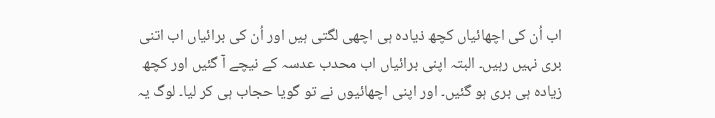اب اُن کی اچھائیاں کچھ ذیادہ ہی اچھی لگتی ہیں اور اُن کی برائیاں اب اتنی بری نہیں رہیں۔ البتہ اپنی برائیاں اب محدب عدسہ کے نیچے آ گئیں اور کچھ زیادہ ہی بری ہو گئیں۔ اور اپنی اچھائیوں نے تو گویا حجاب ہی کر لیا۔ لوگ یہ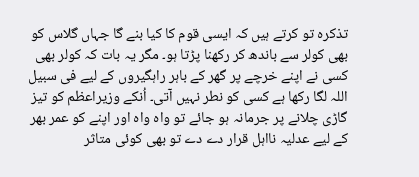تذکرہ تو کرتے ہیں کہ ایسی قوم کا کیا بنے گا جہاں گلاس کو بھی کولر سے باندھ کر رکھنا پڑتا ہو۔ مگر یہ بات کہ کولر بھی کسی نے اپنے خرچے پر گھر کے باہر راہگیروں کے لیے فی سبیل اللہ لگا رکھا ہے کسی کو نطر نہیں آتی۔ اُنکے وزیراعظم کو تیز گاڑی چلانے پر جرمانہ ہو جائے تو واہ واہ اور اپنے کو عمر بھر کے لیے عدلیہ نااہل قرار دے دے تو بھی کوئی متاثر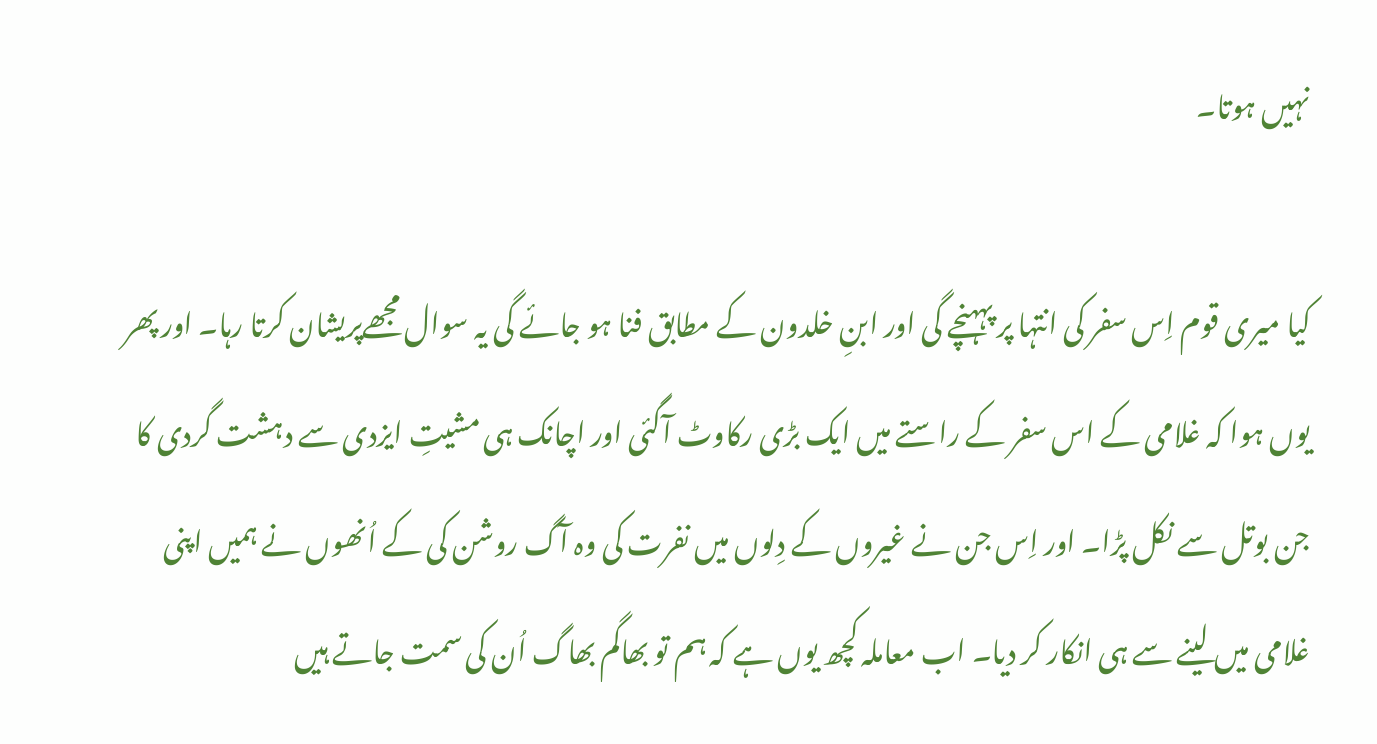نہیں ہوتا۔

کیا میری قوم اِس سفر کی انتہا پر پہہنچے گی اور ابنِ خلدون کے مطابق فنا ہو جائے گی یہ سوال مجھےپریشان کرتا رہا۔ اور پھر یوں ہوا کہ غلامی کے اس سفر کے راستے میں ایک بڑی رکاوٹ آگئی اور اچانک ہی مشیتِ ایزدی سے دہشت گردی کا جن بوتل سے نکل پڑا۔ اور اِس جن نے غیروں کے دِلوں میں نفرت کی وہ آگ روشن کی کے اُنھوں نے ہمیں اپنی غلامی میں لینے سے ہی انکار کر دیا۔ اب معاملہ کچھ یوں ہے کہ ہم تو بھاگم بھاگ اُن کی سمت جاتے ہیں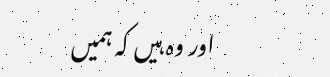اور وہ ہیں کہ ہمیں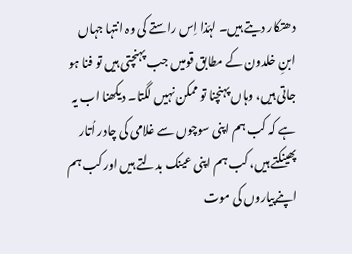دھتکار دیتے ہیں۔ لہّذا اِس راستے کی وہ انتہا جہاں ابنِ خلدون کے مطابق قومیں جب پہنچتی ہیں تو فنا ہو جاتی ہیں، وہاں پہنچنا تو ممکن نہیں لگتا۔ دیکھنا اب یہ ہے کہ کب ہم اپنی سوچوں سے غلامی کی چادر اُتار پھینکتے ہیں، کب ہم اپنی عینک بدلتے ہیں اور کب ہم اپنےپیاروں کی موت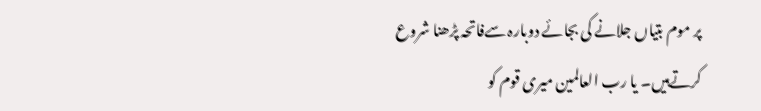پر موم بتیاں جلانے کی بجائے دوبارہ سےفاتحہ پڑھنا شروع کرتےہیں۔ یا رب العالمین میری قوم کو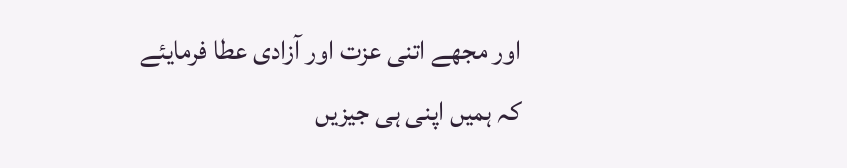اور مجھے اتنی عزت اور آزادی عطا فرمایئے کہ ہمیں اپنی ہی جیزیں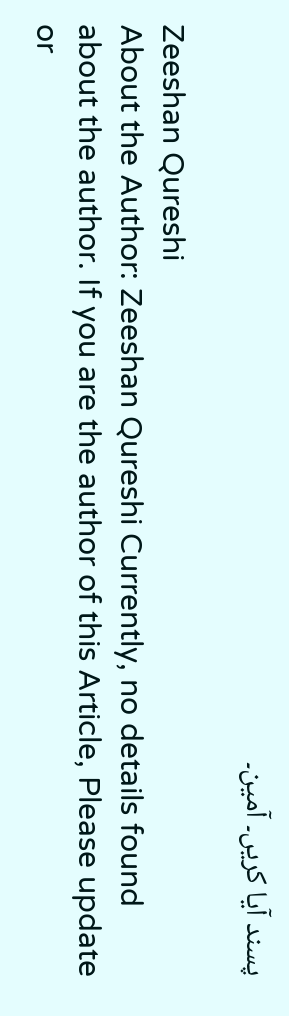پسند آیا کریں۔ آمین۔

Zeeshan Qureshi
About the Author: Zeeshan Qureshi Currently, no details found about the author. If you are the author of this Article, Please update or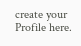create your Profile here.